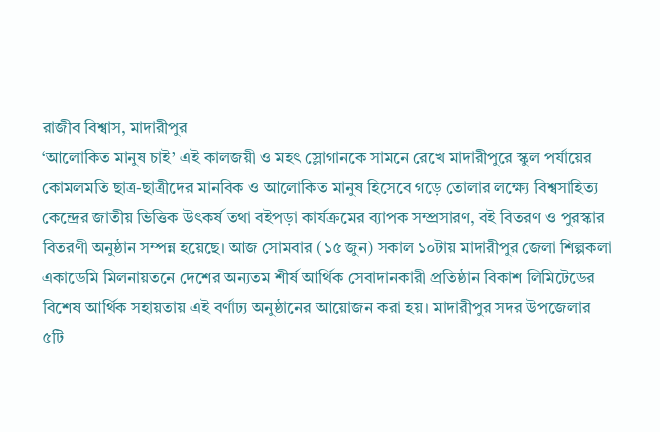রাজীব বিশ্বাস, মাদারীপুর
‘আলোকিত মানুষ চাই’ এই কালজয়ী ও মহৎ স্লোগানকে সামনে রেখে মাদারীপুরে স্কুল পর্যায়ের কোমলমতি ছাত্র-ছাত্রীদের মানবিক ও আলোকিত মানুষ হিসেবে গড়ে তোলার লক্ষ্যে বিশ্বসাহিত্য কেন্দ্রের জাতীয় ভিত্তিক উৎকর্ষ তথা বইপড়া কার্যক্রমের ব্যাপক সম্প্রসারণ, বই বিতরণ ও পুরস্কার বিতরণী অনুষ্ঠান সম্পন্ন হয়েছে। আজ সোমবার (১৫ জুন) সকাল ১০টায় মাদারীপুর জেলা শিল্পকলা একাডেমি মিলনায়তনে দেশের অন্যতম শীর্ষ আর্থিক সেবাদানকারী প্রতিষ্ঠান বিকাশ লিমিটেডের বিশেষ আর্থিক সহায়তায় এই বর্ণাঢ্য অনুষ্ঠানের আয়োজন করা হয়। মাদারীপুর সদর উপজেলার ৫টি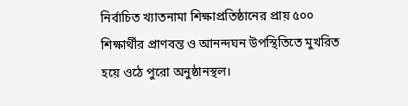নির্বাচিত খ্যাতনামা শিক্ষাপ্রতিষ্ঠানের প্রায় ৫০০ শিক্ষার্থীর প্রাণবন্ত ও আনন্দঘন উপস্থিতিতে মুখরিত হয়ে ওঠে পুরো অনুষ্ঠানস্থল।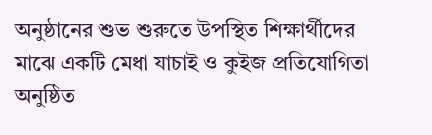অনুষ্ঠানের শুভ শুরুতে উপস্থিত শিক্ষার্থীদের মাঝে একটি মেধা যাচাই ও কুইজ প্রতিযোগিতা অনুষ্ঠিত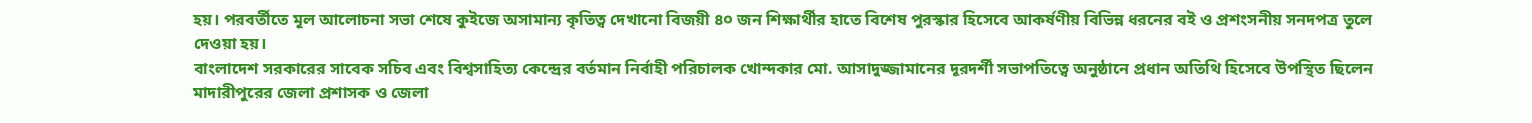হয়। পরবর্তীতে মূল আলোচনা সভা শেষে কুইজে অসামান্য কৃতিত্ব দেখানো বিজয়ী ৪০ জন শিক্ষার্থীর হাতে বিশেষ পুরস্কার হিসেবে আকর্ষণীয় বিভিন্ন ধরনের বই ও প্রশংসনীয় সনদপত্র তুলে দেওয়া হয়।
বাংলাদেশ সরকারের সাবেক সচিব এবং বিশ্বসাহিত্য কেন্দ্রের বর্তমান নির্বাহী পরিচালক খোন্দকার মো. আসাদুজ্জামানের দূরদর্শী সভাপতিত্বে অনুষ্ঠানে প্রধান অতিথি হিসেবে উপস্থিত ছিলেন মাদারীপুরের জেলা প্রশাসক ও জেলা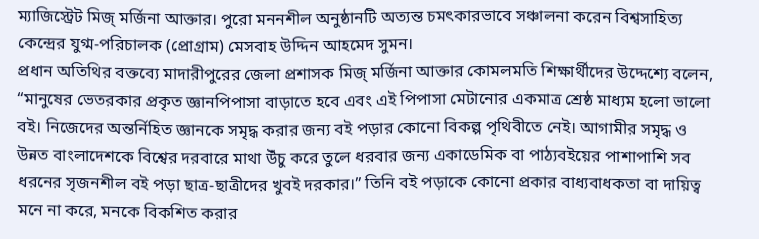ম্যাজিস্ট্রেট মিজ্ মর্জিনা আক্তার। পুরো মননশীল অনুষ্ঠানটি অত্যন্ত চমৎকারভাবে সঞ্চালনা করেন বিশ্বসাহিত্য কেন্দ্রের যুগ্ম-পরিচালক (প্রোগ্রাম) মেসবাহ উদ্দিন আহমেদ সুমন।
প্রধান অতিথির বক্তব্যে মাদারীপুরের জেলা প্রশাসক মিজ্ মর্জিনা আক্তার কোমলমতি শিক্ষার্থীদের উদ্দেশ্যে বলেন, “মানুষের ভেতরকার প্রকৃত জ্ঞানপিপাসা বাড়াতে হবে এবং এই পিপাসা মেটানোর একমাত্র শ্রেষ্ঠ মাধ্যম হলো ভালো বই। নিজেদের অন্তর্নিহিত জ্ঞানকে সমৃদ্ধ করার জন্য বই পড়ার কোনো বিকল্প পৃথিবীতে নেই। আগামীর সমৃদ্ধ ও উন্নত বাংলাদেশকে বিশ্বের দরবারে মাথা উঁচু করে তুলে ধরবার জন্য একাডেমিক বা পাঠ্যবইয়ের পাশাপাশি সব ধরনের সৃজনশীল বই পড়া ছাত্র-ছাত্রীদের খুবই দরকার।” তিনি বই পড়াকে কোনো প্রকার বাধ্যবাধকতা বা দায়িত্ব মনে না করে, মনকে বিকশিত করার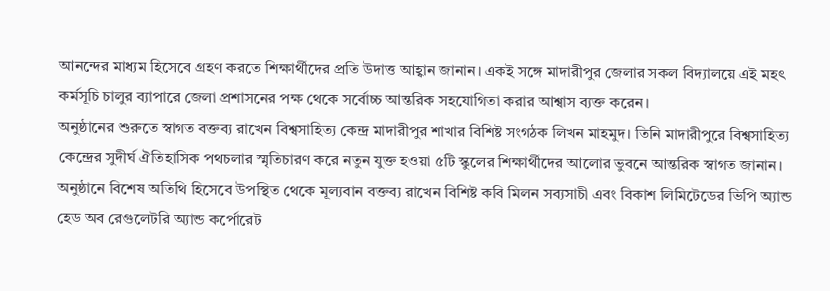আনন্দের মাধ্যম হিসেবে গ্রহণ করতে শিক্ষার্থীদের প্রতি উদাত্ত আহ্বান জানান। একই সঙ্গে মাদারীপুর জেলার সকল বিদ্যালয়ে এই মহৎ কর্মসূচি চালুর ব্যাপারে জেলা প্রশাসনের পক্ষ থেকে সর্বোচ্চ আন্তরিক সহযোগিতা করার আশ্বাস ব্যক্ত করেন।
অনুষ্ঠানের শুরুতে স্বাগত বক্তব্য রাখেন বিশ্বসাহিত্য কেন্দ্র মাদারীপুর শাখার বিশিষ্ট সংগঠক লিখন মাহমুদ। তিনি মাদারীপুরে বিশ্বসাহিত্য কেন্দ্রের সুদীর্ঘ ঐতিহাসিক পথচলার স্মৃতিচারণ করে নতুন যুক্ত হওয়া ৫টি স্কুলের শিক্ষার্থীদের আলোর ভুবনে আন্তরিক স্বাগত জানান।
অনুষ্ঠানে বিশেষ অতিথি হিসেবে উপস্থিত থেকে মূল্যবান বক্তব্য রাখেন বিশিষ্ট কবি মিলন সব্যসাচী এবং বিকাশ লিমিটেডের ভিপি অ্যান্ড হেড অব রেগুলেটরি অ্যান্ড কর্পোরেট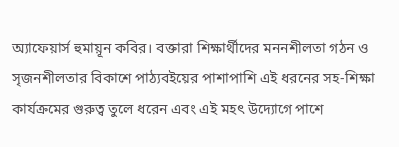অ্যাফেয়ার্স হুমায়ূন কবির। বক্তারা শিক্ষার্থীদের মননশীলতা গঠন ও সৃজনশীলতার বিকাশে পাঠ্যবইয়ের পাশাপাশি এই ধরনের সহ-শিক্ষা কার্যক্রমের গুরুত্ব তুলে ধরেন এবং এই মহৎ উদ্যোগে পাশে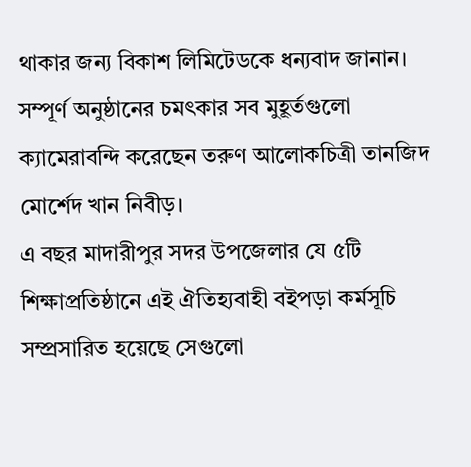থাকার জন্য বিকাশ লিমিটেডকে ধন্যবাদ জানান। সম্পূর্ণ অনুষ্ঠানের চমৎকার সব মুহূর্তগুলো ক্যামেরাবন্দি করেছেন তরুণ আলোকচিত্রী তানজিদ মোর্শেদ খান নিবীড়।
এ বছর মাদারীপুর সদর উপজেলার যে ৫টি শিক্ষাপ্রতিষ্ঠানে এই ঐতিহ্যবাহী বইপড়া কর্মসূচি সম্প্রসারিত হয়েছে সেগুলো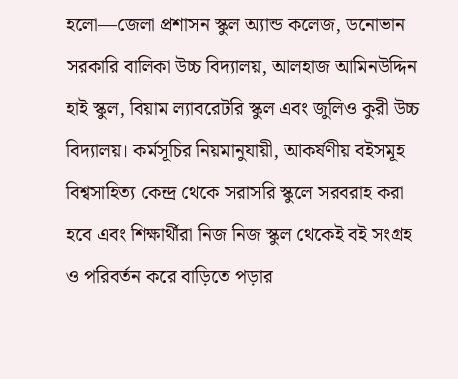হলো—জেলা প্রশাসন স্কুল অ্যান্ড কলেজ, ডনোভান সরকারি বালিকা উচ্চ বিদ্যালয়, আলহাজ আমিনউদ্দিন হাই স্কুল, বিয়াম ল্যাবরেটরি স্কুল এবং জুলিও কুরী উচ্চ বিদ্যালয়। কর্মসূচির নিয়মানুযায়ী, আকর্ষণীয় বইসমূহ বিশ্বসাহিত্য কেন্দ্র থেকে সরাসরি স্কুলে সরবরাহ করা হবে এবং শিক্ষার্থীরা নিজ নিজ স্কুল থেকেই বই সংগ্রহ ও পরিবর্তন করে বাড়িতে পড়ার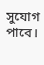সুযোগ পাবে।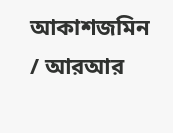আকাশজমিন / আরআর